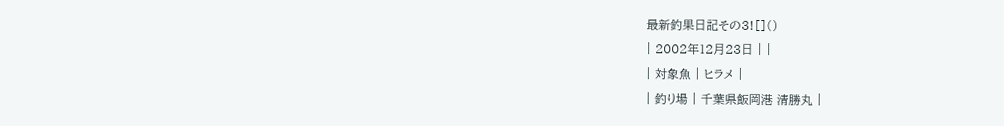最新釣果日記その3![]()
| 2002年12月23日 | |
| 対象魚 | ヒラメ |
| 釣り場 | 千葉県飯岡港 清勝丸 |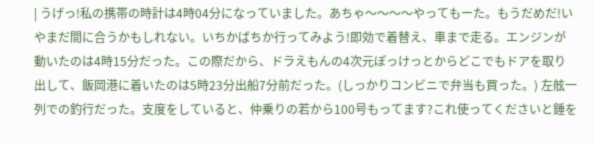| うげっ!私の携帯の時計は4時04分になっていました。あちゃ〜〜〜〜やってもーた。もうだめだ!いやまだ間に合うかもしれない。いちかばちか行ってみよう!即効で着替え、車まで走る。エンジンが動いたのは4時15分だった。この際だから、ドラえもんの4次元ぽっけっとからどこでもドアを取り出して、飯岡港に着いたのは5時23分出船7分前だった。(しっかりコンビニで弁当も買った。) 左舷一列での釣行だった。支度をしていると、仲乗りの若から100号もってます?これ使ってくださいと錘を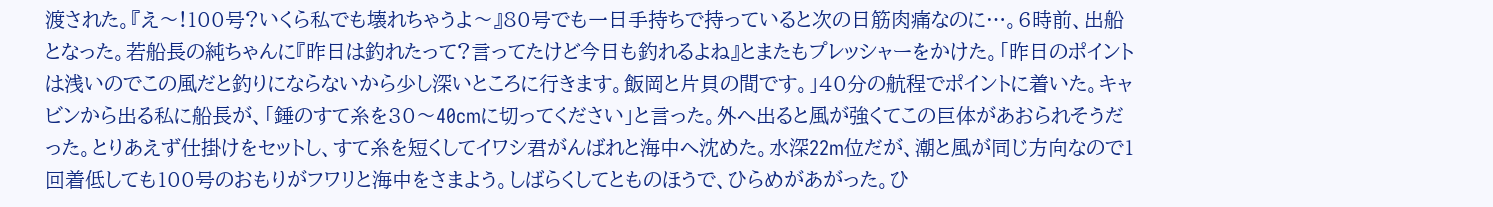渡された。『え〜!100号?いくら私でも壊れちゃうよ〜』80号でも一日手持ちで持っていると次の日筋肉痛なのに…。6時前、出船となった。若船長の純ちゃんに『昨日は釣れたって?言ってたけど今日も釣れるよね』とまたもプレッシャーをかけた。「昨日のポイントは浅いのでこの風だと釣りにならないから少し深いところに行きます。飯岡と片貝の間です。」40分の航程でポイントに着いた。キャビンから出る私に船長が、「錘のすて糸を30〜40cmに切ってください」と言った。外へ出ると風が強くてこの巨体があおられそうだった。とりあえず仕掛けをセットし、すて糸を短くしてイワシ君がんばれと海中へ沈めた。水深22m位だが、潮と風が同じ方向なので1回着低しても100号のおもりがフワリと海中をさまよう。しばらくしてとものほうで、ひらめがあがった。ひ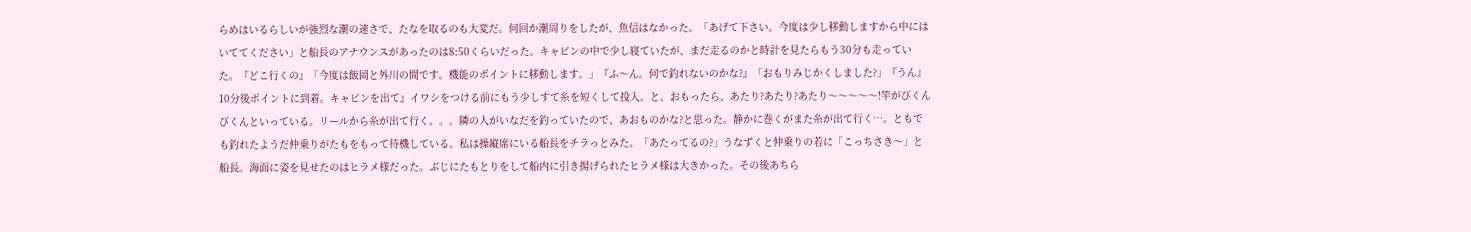らめはいるらしいが強烈な潮の速さで、たなを取るのも大変だ。何回か潮周りをしたが、魚信はなかった。「あげて下さい。今度は少し移動しますから中にはいててください」と船長のアナウンスがあったのは8:50くらいだった。キャビンの中で少し寝ていたが、まだ走るのかと時計を見たらもう30分も走っていた。『どこ行くの』「今度は飯岡と外川の間です。機能のポイントに移動します。」『ふ〜ん。何で釣れないのかな?』「おもりみじかくしました?」『うん』10分後ポイントに到着。キャビンを出て』イワシをつける前にもう少しすて糸を短くして投入。と、おもったら、あたり?あたり?あたり〜〜〜〜〜!竿がびくんびくんといっている。リールから糸が出て行く。。。隣の人がいなだを釣っていたので、あおものかな?と思った。静かに巻くがまた糸が出て行く…。ともでも釣れたようだ仲乗りがたもをもって待機している。私は操縦席にいる船長をチラっとみた。「あたってるの?」うなずくと仲乗りの若に「こっちさき〜」と船長。海面に姿を見せたのはヒラメ様だった。ぶじにたもとりをして船内に引き揚げられたヒラメ様は大きかった。その後あちら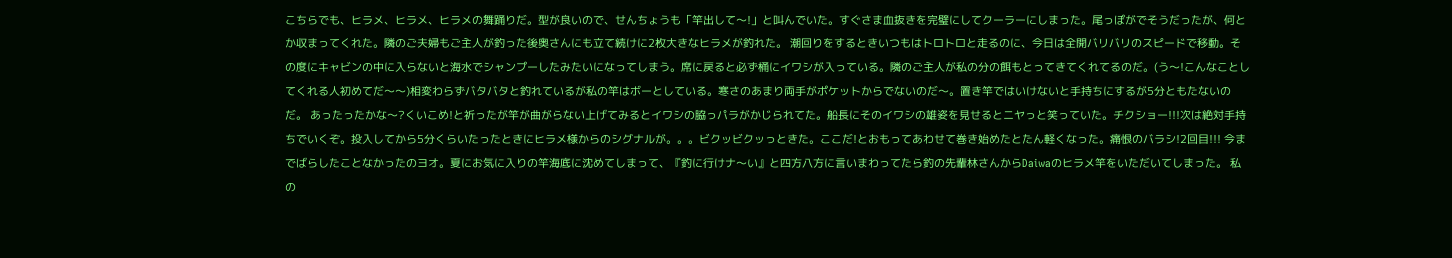こちらでも、ヒラメ、ヒラメ、ヒラメの舞踊りだ。型が良いので、せんちょうも「竿出して〜!」と叫んでいた。すぐさま血抜きを完璧にしてクーラーにしまった。尾っぽがでそうだったが、何とか収まってくれた。隣のご夫婦もご主人が釣った後奥さんにも立て続けに2枚大きなヒラメが釣れた。 潮回りをするときいつもはトロトロと走るのに、今日は全開バリバリのスピードで移動。その度にキャビンの中に入らないと海水でシャンプーしたみたいになってしまう。席に戻ると必ず桶にイワシが入っている。隣のご主人が私の分の餌もとってきてくれてるのだ。(う〜!こんなことしてくれる人初めてだ〜〜)相変わらずバタバタと釣れているが私の竿はボーとしている。寒さのあまり両手がポケットからでないのだ〜。置き竿ではいけないと手持ちにするが5分ともたないのだ。 あったったかな〜?くいこめ!と祈ったが竿が曲がらない上げてみるとイワシの脇っパラがかじられてた。船長にそのイワシの雄姿を見せるとニヤっと笑っていた。チクショー!!!次は絶対手持ちでいくぞ。投入してから5分くらいたったときにヒラメ様からのシグナルが。。。ビクッビクッっときた。ここだ!とおもってあわせて巻き始めたとたん軽くなった。痛恨のバラシ!2回目!!! 今までばらしたことなかったのヨオ。夏にお気に入りの竿海底に沈めてしまって、『釣に行けナ〜い』と四方八方に言いまわってたら釣の先輩林さんからDaiwaのヒラメ竿をいただいてしまった。 私の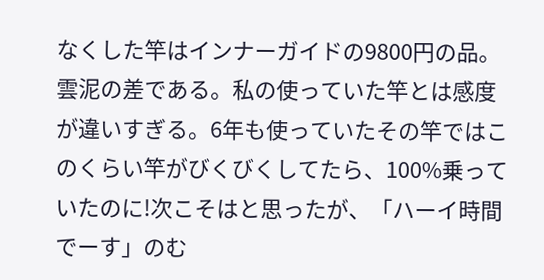なくした竿はインナーガイドの9800円の品。雲泥の差である。私の使っていた竿とは感度が違いすぎる。6年も使っていたその竿ではこのくらい竿がびくびくしてたら、100%乗っていたのに!次こそはと思ったが、「ハーイ時間でーす」のむ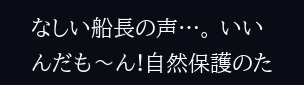なしい船長の声…。 いいんだも〜ん!自然保護のた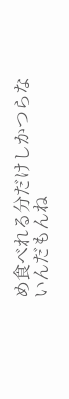め食べれる分だけしかつらないんだもんね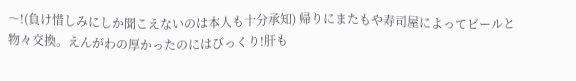〜!(負け惜しみにしか聞こえないのは本人も十分承知) 帰りにまたもや寿司屋によってビールと物々交換。えんがわの厚かったのにはびっくり!肝も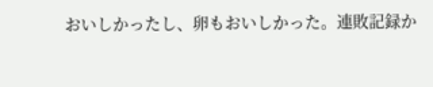おいしかったし、卵もおいしかった。連敗記録か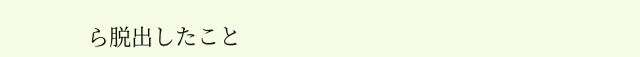ら脱出したこと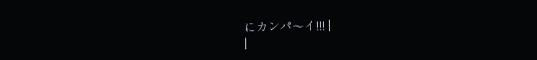にカンパ〜イ!!! |
|